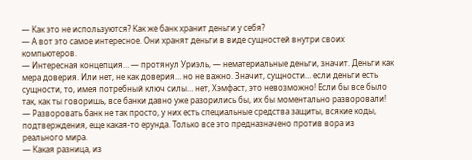— Как это не используются? Как же банк хранит деньги у себя?
— А вот это самое интересное. Они хранят деньги в виде сущностей внутри своих компьютеров.
— Интересная концепция… — протянул Уриэль, — нематериальные деньги, значит. Деньги как мера доверия. Или нет, не как доверия… но не важно. Значит, сущности… если деньги есть сущности, то, имея потребный ключ силы… нет, Хэмфаст, это невозможно! Если бы все было так, как ты говоришь, все банки давно уже разорились бы, их бы моментально разворовали!
— Разворовать банк не так просто, у них есть специальные средства защиты, всякие коды, подтверждения, еще какая-то ерунда. Только все это предназначено против вора из реального мира.
— Какая разница, из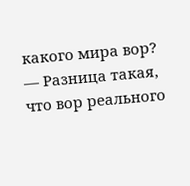какого мира вор?
— Разница такая, что вор реального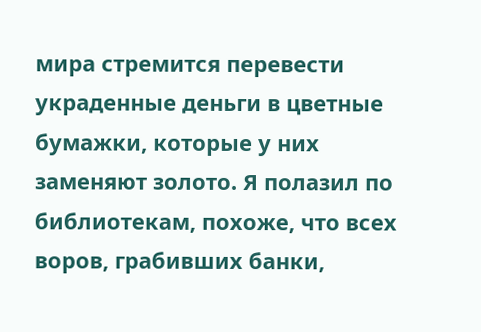мира стремится перевести украденные деньги в цветные бумажки, которые у них заменяют золото. Я полазил по библиотекам, похоже, что всех воров, грабивших банки,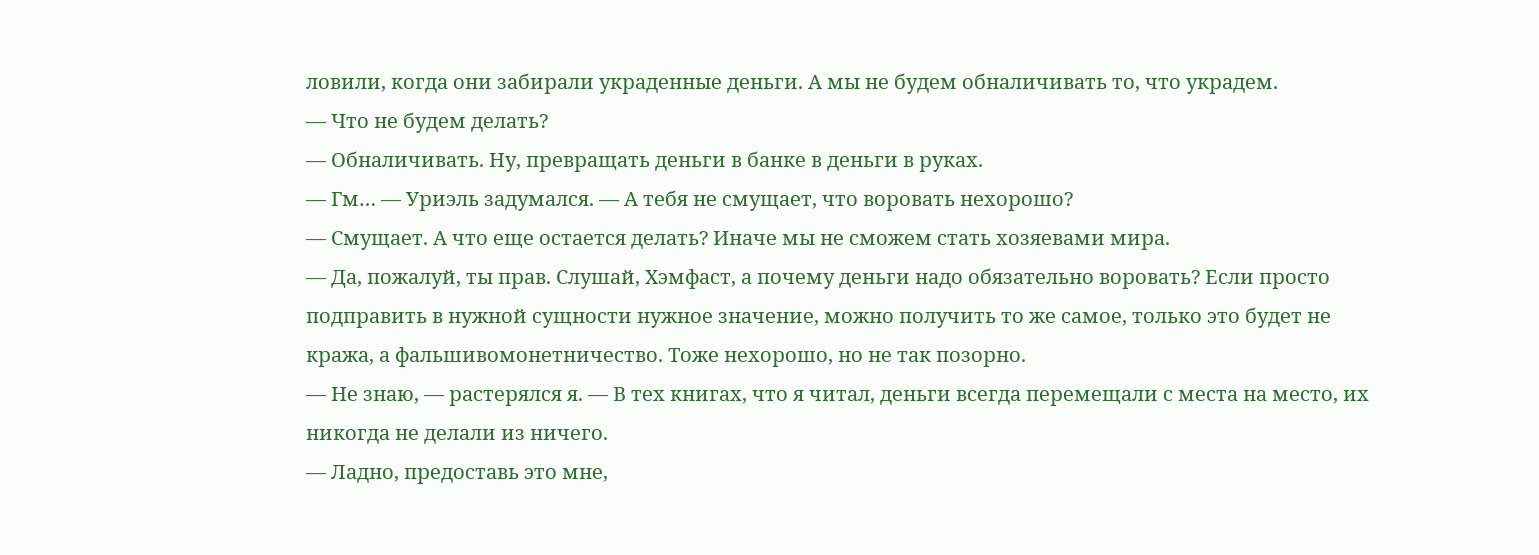ловили, когда они забирали украденные деньги. А мы не будем обналичивать то, что украдем.
— Что не будем делать?
— Обналичивать. Ну, превращать деньги в банке в деньги в руках.
— Гм… — Уриэль задумался. — А тебя не смущает, что воровать нехорошо?
— Смущает. А что еще остается делать? Иначе мы не сможем стать хозяевами мира.
— Да, пожалуй, ты прав. Слушай, Хэмфаст, а почему деньги надо обязательно воровать? Если просто подправить в нужной сущности нужное значение, можно получить то же самое, только это будет не кража, а фальшивомонетничество. Тоже нехорошо, но не так позорно.
— Не знаю, — растерялся я. — В тех книгах, что я читал, деньги всегда перемещали с места на место, их никогда не делали из ничего.
— Ладно, предоставь это мне,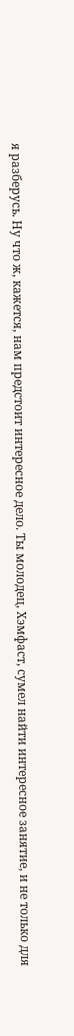я разберусь. Ну что ж, кажется, нам предстоит интересное дело. Ты молодец, Хэмфаст, сумел найти интересное занятие, и не только для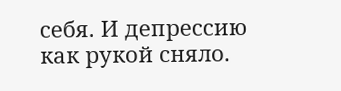себя. И депрессию как рукой сняло.